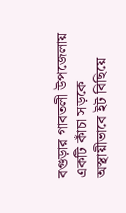বগুড়ার গাবতলী উপজেলায় একটি কাঁচা সড়কে অস্থায়ীভাবে ইট বিছিয়ে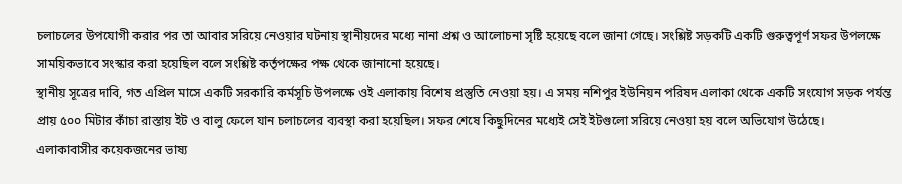চলাচলের উপযোগী করার পর তা আবার সরিয়ে নেওয়ার ঘটনায় স্থানীয়দের মধ্যে নানা প্রশ্ন ও আলোচনা সৃষ্টি হয়েছে বলে জানা গেছে। সংশ্লিষ্ট সড়কটি একটি গুরুত্বপূর্ণ সফর উপলক্ষে সাময়িকভাবে সংস্কার করা হয়েছিল বলে সংশ্লিষ্ট কর্তৃপক্ষের পক্ষ থেকে জানানো হয়েছে।
স্থানীয় সূত্রের দাবি, গত এপ্রিল মাসে একটি সরকারি কর্মসূচি উপলক্ষে ওই এলাকায় বিশেষ প্রস্তুতি নেওয়া হয়। এ সময় নশিপুর ইউনিয়ন পরিষদ এলাকা থেকে একটি সংযোগ সড়ক পর্যন্ত প্রায় ৫০০ মিটার কাঁচা রাস্তায় ইট ও বালু ফেলে যান চলাচলের ব্যবস্থা করা হয়েছিল। সফর শেষে কিছুদিনের মধ্যেই সেই ইটগুলো সরিয়ে নেওয়া হয় বলে অভিযোগ উঠেছে।
এলাকাবাসীর কয়েকজনের ভাষ্য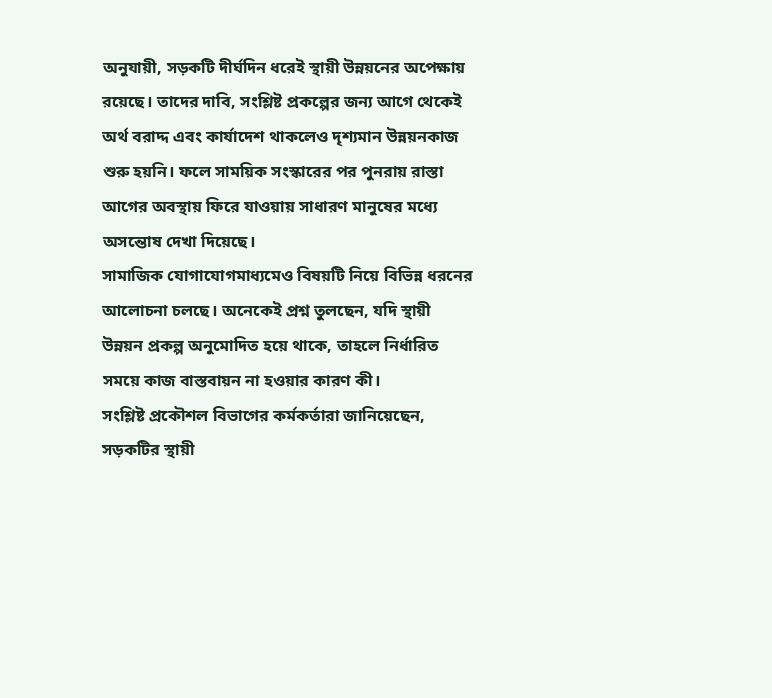অনুযায়ী, সড়কটি দীর্ঘদিন ধরেই স্থায়ী উন্নয়নের অপেক্ষায় রয়েছে। তাদের দাবি, সংশ্লিষ্ট প্রকল্পের জন্য আগে থেকেই অর্থ বরাদ্দ এবং কার্যাদেশ থাকলেও দৃশ্যমান উন্নয়নকাজ শুরু হয়নি। ফলে সাময়িক সংস্কারের পর পুনরায় রাস্তা আগের অবস্থায় ফিরে যাওয়ায় সাধারণ মানুষের মধ্যে অসন্তোষ দেখা দিয়েছে।
সামাজিক যোগাযোগমাধ্যমেও বিষয়টি নিয়ে বিভিন্ন ধরনের আলোচনা চলছে। অনেকেই প্রশ্ন তুলছেন, যদি স্থায়ী উন্নয়ন প্রকল্প অনুমোদিত হয়ে থাকে, তাহলে নির্ধারিত সময়ে কাজ বাস্তবায়ন না হওয়ার কারণ কী।
সংশ্লিষ্ট প্রকৌশল বিভাগের কর্মকর্তারা জানিয়েছেন, সড়কটির স্থায়ী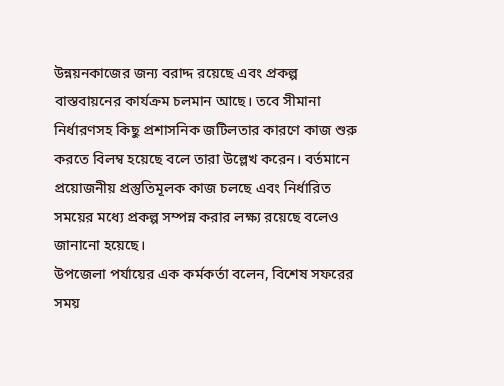উন্নয়নকাজের জন্য বরাদ্দ রয়েছে এবং প্রকল্প বাস্তবায়নের কার্যক্রম চলমান আছে। তবে সীমানা নির্ধারণসহ কিছু প্রশাসনিক জটিলতার কারণে কাজ শুরু করতে বিলম্ব হয়েছে বলে তারা উল্লেখ করেন। বর্তমানে প্রয়োজনীয় প্রস্তুতিমূলক কাজ চলছে এবং নির্ধারিত সময়ের মধ্যে প্রকল্প সম্পন্ন করার লক্ষ্য রয়েছে বলেও জানানো হয়েছে।
উপজেলা পর্যায়ের এক কর্মকর্তা বলেন, বিশেষ সফরের সময়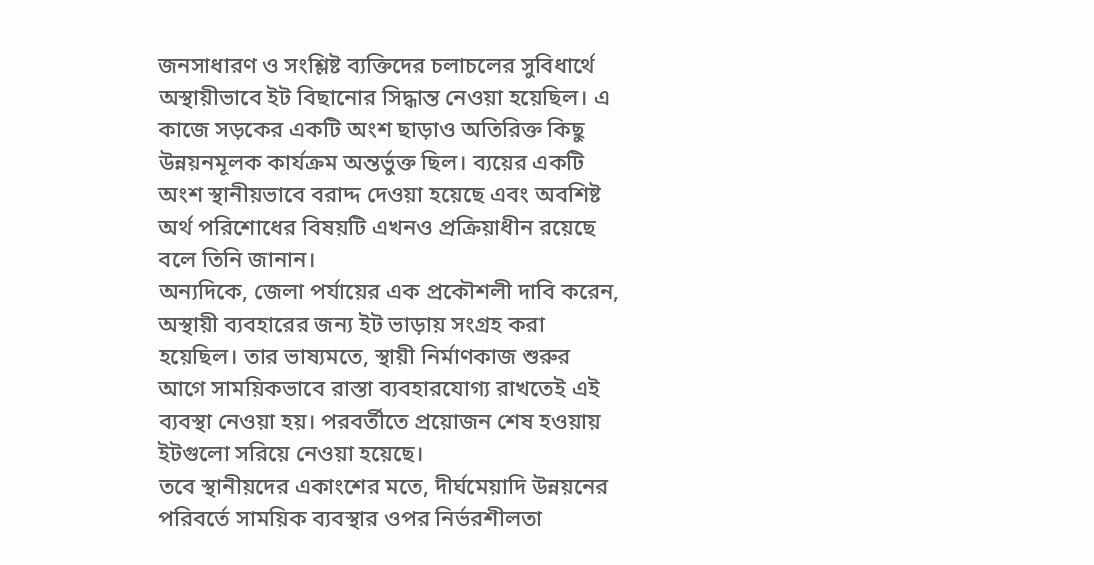জনসাধারণ ও সংশ্লিষ্ট ব্যক্তিদের চলাচলের সুবিধার্থে অস্থায়ীভাবে ইট বিছানোর সিদ্ধান্ত নেওয়া হয়েছিল। এ কাজে সড়কের একটি অংশ ছাড়াও অতিরিক্ত কিছু উন্নয়নমূলক কার্যক্রম অন্তর্ভুক্ত ছিল। ব্যয়ের একটি অংশ স্থানীয়ভাবে বরাদ্দ দেওয়া হয়েছে এবং অবশিষ্ট অর্থ পরিশোধের বিষয়টি এখনও প্রক্রিয়াধীন রয়েছে বলে তিনি জানান।
অন্যদিকে, জেলা পর্যায়ের এক প্রকৌশলী দাবি করেন, অস্থায়ী ব্যবহারের জন্য ইট ভাড়ায় সংগ্রহ করা হয়েছিল। তার ভাষ্যমতে, স্থায়ী নির্মাণকাজ শুরুর আগে সাময়িকভাবে রাস্তা ব্যবহারযোগ্য রাখতেই এই ব্যবস্থা নেওয়া হয়। পরবর্তীতে প্রয়োজন শেষ হওয়ায় ইটগুলো সরিয়ে নেওয়া হয়েছে।
তবে স্থানীয়দের একাংশের মতে, দীর্ঘমেয়াদি উন্নয়নের পরিবর্তে সাময়িক ব্যবস্থার ওপর নির্ভরশীলতা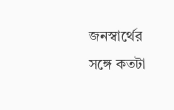জনস্বার্থের সঙ্গে কতটা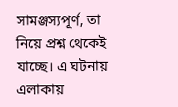সামঞ্জস্যপূর্ণ, তা নিয়ে প্রশ্ন থেকেই যাচ্ছে। এ ঘটনায় এলাকায়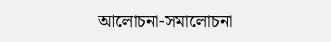আলোচনা-সমালোচনা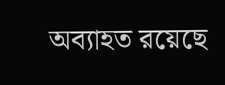অব্যাহত রয়েছে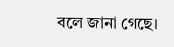বলে জানা গেছে।